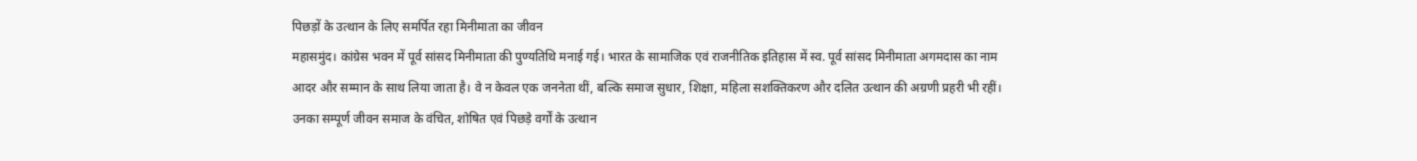पिछड़ों के उत्थान के लिए समर्पित रहा मिनीमाता का जीवन
महासमुंद। कांग्रेस भवन में पूर्व सांसद मिनीमाता की पुण्यतिथि मनाई गई। भारत के सामाजिक एवं राजनीतिक इतिहास में स्व. पूर्व सांसद मिनीमाता अगमदास का नाम आदर और सम्मान के साथ लिया जाता है। वे न केवल एक जननेता थीं, बल्कि समाज सुधार, शिक्षा, महिला सशक्तिकरण और दलित उत्थान की अग्रणी प्रहरी भी रहीं। उनका सम्पूर्ण जीवन समाज के वंचित, शोषित एवं पिछड़े वर्गों के उत्थान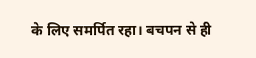के लिए समर्पित रहा। बचपन से ही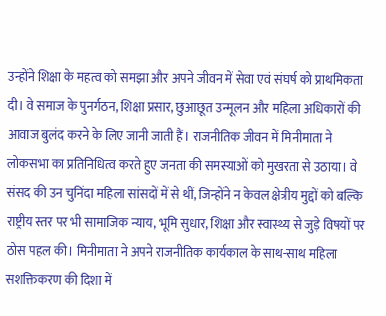उन्होंने शिक्षा के महत्व को समझा और अपने जीवन में सेवा एवं संघर्ष को प्राथमिकता दी। वे समाज के पुनर्गठन, शिक्षा प्रसार, छुआछूत उन्मूलन और महिला अधिकारों की आवाज बुलंद करने के लिए जानी जाती हैं। राजनीतिक जीवन में मिनीमाता ने लोकसभा का प्रतिनिधित्व करते हुए जनता की समस्याओं को मुखरता से उठाया। वे संसद की उन चुनिंदा महिला सांसदों में से थीं, जिन्होंने न केवल क्षेत्रीय मुद्दों को बल्कि राष्ट्रीय स्तर पर भी सामाजिक न्याय, भूमि सुधार, शिक्षा और स्वास्थ्य से जुड़े विषयों पर ठोस पहल की। मिनीमाता ने अपने राजनीतिक कार्यकाल के साथ-साथ महिला सशक्तिकरण की दिशा में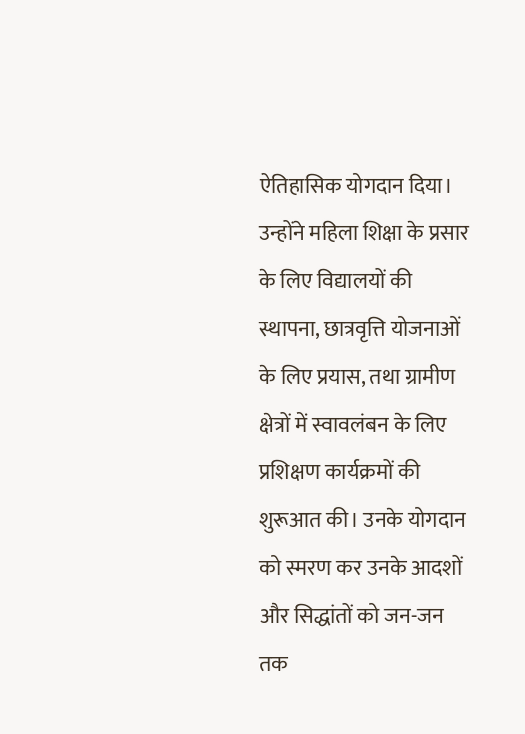ऐतिहासिक योगदान दिया। उन्होंने महिला शिक्षा के प्रसार के लिए विद्यालयों की स्थापना, छात्रवृत्ति योजनाओं के लिए प्रयास, तथा ग्रामीण क्षेत्रों में स्वावलंबन के लिए प्रशिक्षण कार्यक्रमों की शुरूआत की। उनके योगदान को स्मरण कर उनके आदशों और सिद्धांतों को जन-जन तक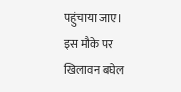पहुंचाया जाए। इस मौके पर खिलावन बघेल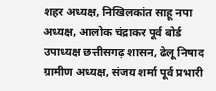शहर अध्यक्ष, निखिलकांत साहू नपा अध्यक्ष, आलोक चंद्राकर पूर्व बोर्ड उपाध्यक्ष छत्तीसगढ़ शासन, ढेलू निषाद ग्रामीण अध्यक्ष, संजय शर्मा पूर्व प्रभारी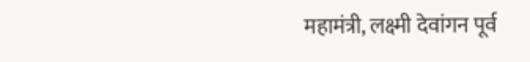महामंत्री, लक्ष्मी देवांगन पूर्व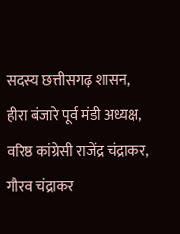सदस्य छत्तीसगढ़ शासन, हीरा बंजारे पूर्व मंडी अध्यक्ष, वरिष्ठ कांग्रेसी राजेंद्र चंद्राकर, गौरव चंद्राकर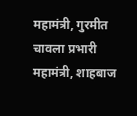महामंत्री, गुरमीत चावला प्रभारी महामंत्री, शाहबाज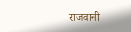राजवानी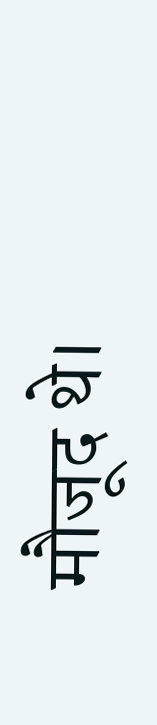मौजूद थे।